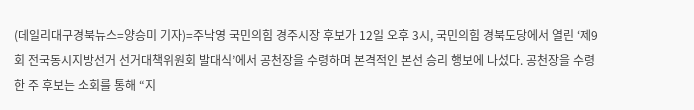(데일리대구경북뉴스=양승미 기자)=주낙영 국민의힘 경주시장 후보가 12일 오후 3시, 국민의힘 경북도당에서 열린 ‘제9회 전국동시지방선거 선거대책위원회 발대식’에서 공천장을 수령하며 본격적인 본선 승리 행보에 나섰다. 공천장을 수령한 주 후보는 소회를 통해 “지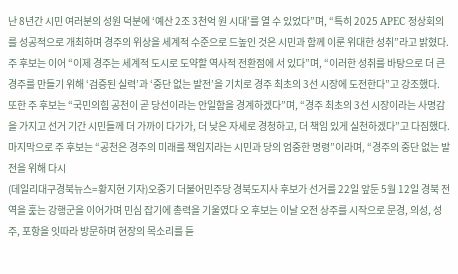난 8년간 시민 여러분의 성원 덕분에 ‘예산 2조 3천억 원 시대’를 열 수 있었다”며, “특히 2025 APEC 정상회의를 성공적으로 개최하며 경주의 위상을 세계적 수준으로 드높인 것은 시민과 함께 이룬 위대한 성취”라고 밝혔다. 주 후보는 이어 “이제 경주는 세계적 도시로 도약할 역사적 전환점에 서 있다”며, “이러한 성취를 바탕으로 더 큰 경주를 만들기 위해 ‘검증된 실력’과 ‘중단 없는 발전’을 기치로 경주 최초의 3선 시장에 도전한다”고 강조했다. 또한 주 후보는 “국민의힘 공천이 곧 당선이라는 안일함을 경계하겠다”며, “경주 최초의 3선 시장이라는 사명감을 가지고 선거 기간 시민들께 더 가까이 다가가, 더 낮은 자세로 경청하고, 더 책임 있게 실천하겠다”고 다짐했다. 마지막으로 주 후보는 “공천은 경주의 미래를 책임지라는 시민과 당의 엄중한 명령”이라며, “경주의 중단 없는 발전을 위해 다시
(데일리대구경북뉴스=황지현 기자)오중기 더불어민주당 경북도지사 후보가 선거를 22일 앞둔 5월 12일 경북 전역을 훑는 강행군을 이어가며 민심 잡기에 총력을 기울였다 오 후보는 이날 오전 상주를 시작으로 문경, 의성, 성주, 포항을 잇따라 방문하며 현장의 목소리를 듣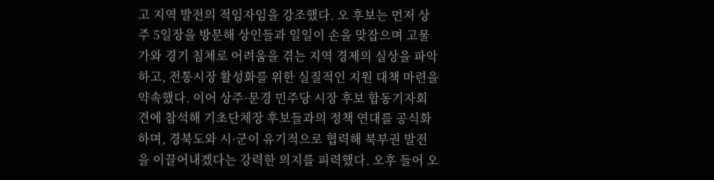고 지역 발전의 적임자임을 강조했다. 오 후보는 먼저 상주 5일장을 방문해 상인들과 일일이 손을 맞잡으며 고물가와 경기 침체로 어려움을 겪는 지역 경제의 실상을 파악하고, 전통시장 활성화를 위한 실질적인 지원 대책 마련을 약속했다. 이어 상주·문경 민주당 시장 후보 합동기자회견에 참석해 기초단체장 후보들과의 정책 연대를 공식화하며, 경북도와 시·군이 유기적으로 협력해 북부권 발전을 이끌어내겠다는 강력한 의지를 피력했다. 오후 들어 오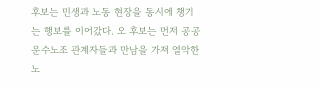후보는 민생과 노동 현장을 동시에 챙기는 행보를 이어갔다. 오 후보는 먼저 공공운수노조 관계자들과 만남을 가져 열악한 노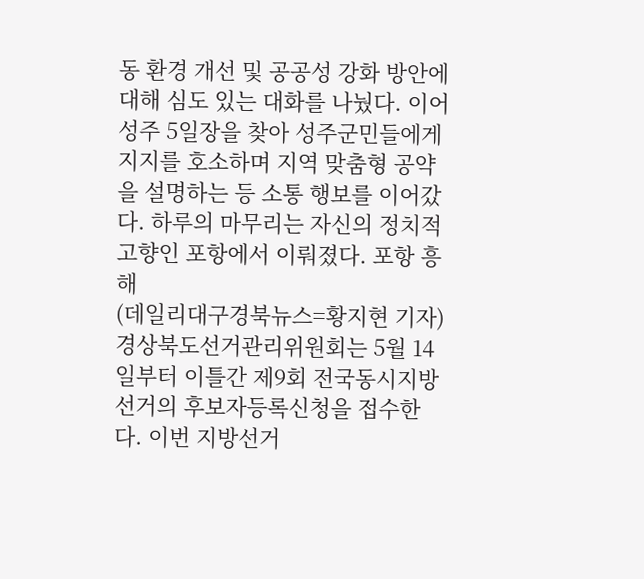동 환경 개선 및 공공성 강화 방안에 대해 심도 있는 대화를 나눴다. 이어 성주 5일장을 찾아 성주군민들에게 지지를 호소하며 지역 맞춤형 공약을 설명하는 등 소통 행보를 이어갔다. 하루의 마무리는 자신의 정치적 고향인 포항에서 이뤄졌다. 포항 흥해
(데일리대구경북뉴스=황지현 기자)경상북도선거관리위원회는 5월 14일부터 이틀간 제9회 전국동시지방선거의 후보자등록신청을 접수한다. 이번 지방선거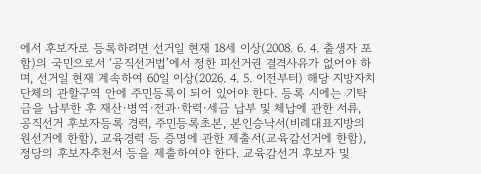에서 후보자로 등록하려면 선거일 현재 18세 이상(2008. 6. 4. 출생자 포함)의 국민으로서 ‘공직선거법’에서 정한 피선거권 결격사유가 없어야 하며, 선거일 현재 계속하여 60일 이상(2026. 4. 5. 이전부터) 해당 지방자치단체의 관할구역 안에 주민등록이 되어 있어야 한다. 등록 시에는 기탁금을 납부한 후 재산·병역·전과·학력·세금 납부 및 체납에 관한 서류, 공직선거 후보자등록 경력, 주민등록초본, 본인승낙서(비례대표지방의원선거에 한함), 교육경력 등 증명에 관한 제출서(교육감선거에 한함), 정당의 후보자추천서 등을 제출하여야 한다. 교육감선거 후보자 및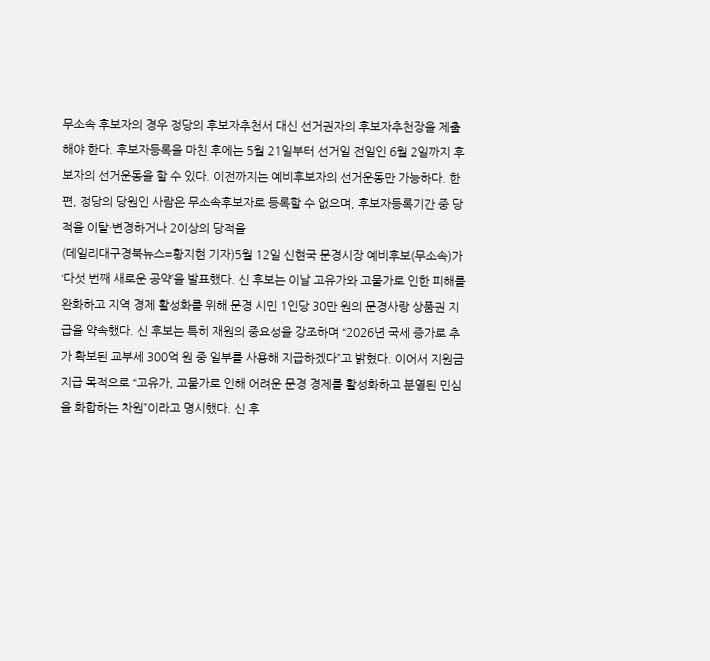무소속 후보자의 경우 정당의 후보자추천서 대신 선거권자의 후보자추천장을 제출해야 한다. 후보자등록을 마친 후에는 5월 21일부터 선거일 전일인 6월 2일까지 후보자의 선거운동을 할 수 있다. 이전까지는 예비후보자의 선거운동만 가능하다. 한편, 정당의 당원인 사람은 무소속후보자로 등록할 수 없으며, 후보자등록기간 중 당적을 이탈·변경하거나 2이상의 당적을
(데일리대구경북뉴스=황지현 기자)5월 12일 신현국 문경시장 예비후보(무소속)가 ‘다섯 번째 새로운 공약’을 발표했다. 신 후보는 이날 고유가와 고물가로 인한 피해를 완화하고 지역 경제 활성화를 위해 문경 시민 1인당 30만 원의 문경사랑 상품권 지급을 약속했다. 신 후보는 특히 재원의 중요성을 강조하며 “2026년 국세 증가로 추가 확보된 교부세 300억 원 중 일부를 사용해 지급하겠다”고 밝혔다. 이어서 지원금 지급 목적으로 “고유가, 고물가로 인해 어려운 문경 경제를 활성화하고 분열된 민심을 화합하는 차원”이라고 명시했다. 신 후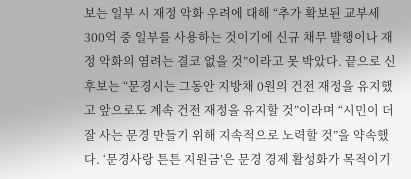보는 일부 시 재정 악화 우려에 대해 “추가 확보된 교부세 300억 중 일부를 사용하는 것이기에 신규 채무 발행이나 재정 악화의 염려는 결코 없을 것”이라고 못 박았다. 끝으로 신 후보는 “문경시는 그동안 지방채 0원의 건전 재정을 유지했고 앞으로도 계속 건전 재정을 유지할 것”이라며 “시민이 더 잘 사는 문경 만들기 위해 지속적으로 노력할 것”을 약속했다. ‘문경사랑 튼튼 지원금’은 문경 경제 활성화가 목적이기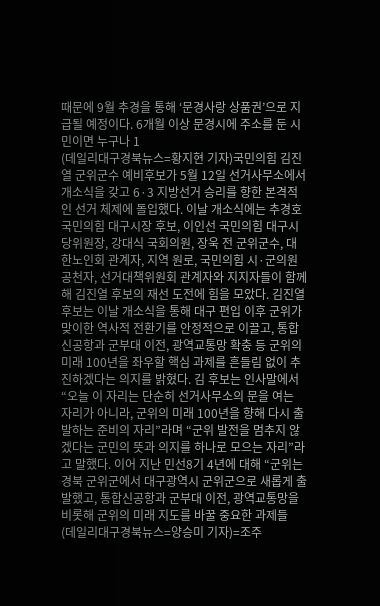때문에 9월 추경을 통해 ‘문경사랑 상품권’으로 지급될 예정이다. 6개월 이상 문경시에 주소를 둔 시민이면 누구나 1
(데일리대구경북뉴스=황지현 기자)국민의힘 김진열 군위군수 예비후보가 5월 12일 선거사무소에서 개소식을 갖고 6·3 지방선거 승리를 향한 본격적인 선거 체제에 돌입했다. 이날 개소식에는 추경호 국민의힘 대구시장 후보, 이인선 국민의힘 대구시당위원장, 강대식 국회의원, 장욱 전 군위군수, 대한노인회 관계자, 지역 원로, 국민의힘 시·군의원 공천자, 선거대책위원회 관계자와 지지자들이 함께해 김진열 후보의 재선 도전에 힘을 모았다. 김진열 후보는 이날 개소식을 통해 대구 편입 이후 군위가 맞이한 역사적 전환기를 안정적으로 이끌고, 통합신공항과 군부대 이전, 광역교통망 확충 등 군위의 미래 100년을 좌우할 핵심 과제를 흔들림 없이 추진하겠다는 의지를 밝혔다. 김 후보는 인사말에서 “오늘 이 자리는 단순히 선거사무소의 문을 여는 자리가 아니라, 군위의 미래 100년을 향해 다시 출발하는 준비의 자리”라며 “군위 발전을 멈추지 않겠다는 군민의 뜻과 의지를 하나로 모으는 자리”라고 말했다. 이어 지난 민선8기 4년에 대해 “군위는 경북 군위군에서 대구광역시 군위군으로 새롭게 출발했고, 통합신공항과 군부대 이전, 광역교통망을 비롯해 군위의 미래 지도를 바꿀 중요한 과제들
(데일리대구경북뉴스=양승미 기자)=조주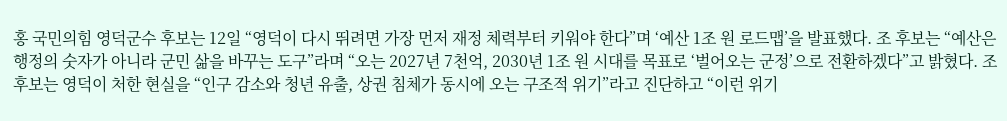홍 국민의힘 영덕군수 후보는 12일 “영덕이 다시 뛰려면 가장 먼저 재정 체력부터 키워야 한다”며 ‘예산 1조 원 로드맵’을 발표했다. 조 후보는 “예산은 행정의 숫자가 아니라 군민 삶을 바꾸는 도구”라며 “오는 2027년 7천억, 2030년 1조 원 시대를 목표로 ‘벌어오는 군정’으로 전환하겠다”고 밝혔다. 조 후보는 영덕이 처한 현실을 “인구 감소와 청년 유출, 상권 침체가 동시에 오는 구조적 위기”라고 진단하고 “이런 위기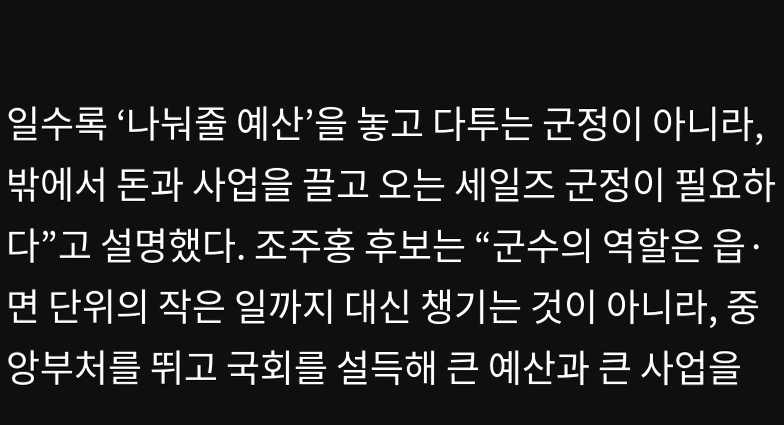일수록 ‘나눠줄 예산’을 놓고 다투는 군정이 아니라, 밖에서 돈과 사업을 끌고 오는 세일즈 군정이 필요하다”고 설명했다. 조주홍 후보는 “군수의 역할은 읍·면 단위의 작은 일까지 대신 챙기는 것이 아니라, 중앙부처를 뛰고 국회를 설득해 큰 예산과 큰 사업을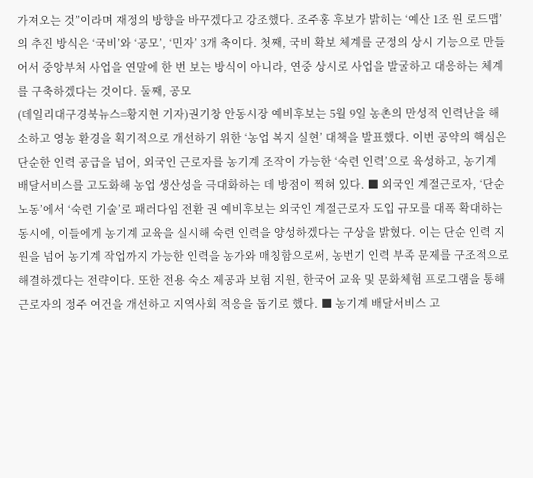가져오는 것”이라며 재정의 방향을 바꾸겠다고 강조했다. 조주홍 후보가 밝히는 ‘예산 1조 원 로드맵’의 추진 방식은 ‘국비’와 ‘공모’, ‘민자’ 3개 축이다. 첫째, 국비 확보 체계를 군정의 상시 기능으로 만들어서 중앙부처 사업을 연말에 한 번 보는 방식이 아니라, 연중 상시로 사업을 발굴하고 대응하는 체계를 구축하겠다는 것이다. 둘째, 공모
(데일리대구경북뉴스=황지현 기자)권기창 안동시장 예비후보는 5월 9일 농촌의 만성적 인력난을 해소하고 영농 환경을 획기적으로 개선하기 위한 ‘농업 복지 실현’ 대책을 발표했다. 이번 공약의 핵심은 단순한 인력 공급을 넘어, 외국인 근로자를 농기계 조작이 가능한 ‘숙련 인력’으로 육성하고, 농기계 배달서비스를 고도화해 농업 생산성을 극대화하는 데 방점이 찍혀 있다. ■ 외국인 계절근로자, ‘단순 노동’에서 ‘숙련 기술’로 패러다임 전환 권 예비후보는 외국인 계절근로자 도입 규모를 대폭 확대하는 동시에, 이들에게 농기계 교육을 실시해 숙련 인력을 양성하겠다는 구상을 밝혔다. 이는 단순 인력 지원을 넘어 농기계 작업까지 가능한 인력을 농가와 매칭함으로써, 농번기 인력 부족 문제를 구조적으로 해결하겠다는 전략이다. 또한 전용 숙소 제공과 보험 지원, 한국어 교육 및 문화체험 프로그램을 통해 근로자의 정주 여건을 개선하고 지역사회 적응을 돕기로 했다. ■ 농기계 배달서비스 고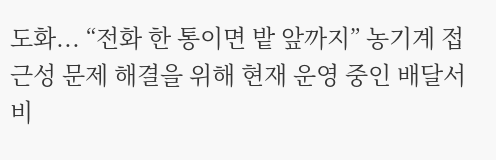도화... “전화 한 통이면 밭 앞까지” 농기계 접근성 문제 해결을 위해 현재 운영 중인 배달서비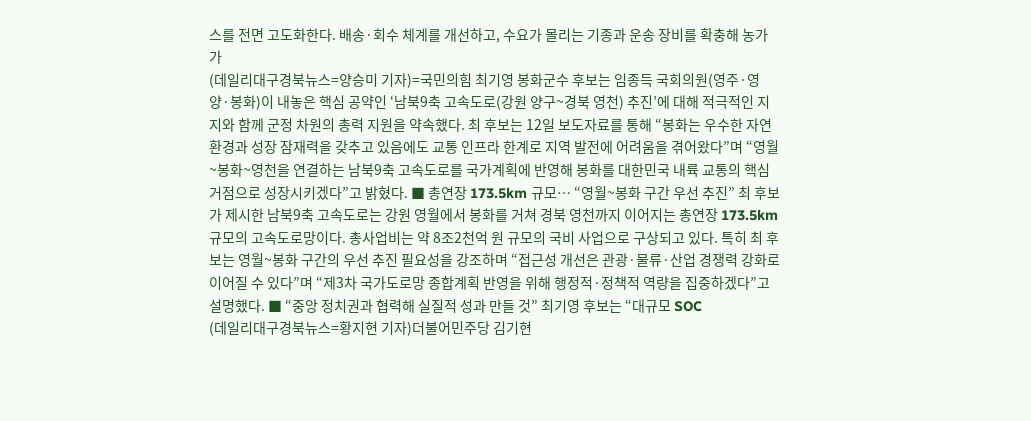스를 전면 고도화한다. 배송·회수 체계를 개선하고, 수요가 몰리는 기종과 운송 장비를 확충해 농가가
(데일리대구경북뉴스=양승미 기자)=국민의힘 최기영 봉화군수 후보는 임종득 국회의원(영주·영양·봉화)이 내놓은 핵심 공약인 ‘남북9축 고속도로(강원 양구~경북 영천) 추진’에 대해 적극적인 지지와 함께 군정 차원의 총력 지원을 약속했다. 최 후보는 12일 보도자료를 통해 “봉화는 우수한 자연환경과 성장 잠재력을 갖추고 있음에도 교통 인프라 한계로 지역 발전에 어려움을 겪어왔다”며 “영월~봉화~영천을 연결하는 남북9축 고속도로를 국가계획에 반영해 봉화를 대한민국 내륙 교통의 핵심 거점으로 성장시키겠다”고 밝혔다. ■ 총연장 173.5km 규모… “영월~봉화 구간 우선 추진” 최 후보가 제시한 남북9축 고속도로는 강원 영월에서 봉화를 거쳐 경북 영천까지 이어지는 총연장 173.5km 규모의 고속도로망이다. 총사업비는 약 8조2천억 원 규모의 국비 사업으로 구상되고 있다. 특히 최 후보는 영월~봉화 구간의 우선 추진 필요성을 강조하며 “접근성 개선은 관광·물류·산업 경쟁력 강화로 이어질 수 있다”며 “제3차 국가도로망 종합계획 반영을 위해 행정적·정책적 역량을 집중하겠다”고 설명했다. ■ “중앙 정치권과 협력해 실질적 성과 만들 것” 최기영 후보는 “대규모 SOC
(데일리대구경북뉴스=황지현 기자)더불어민주당 김기현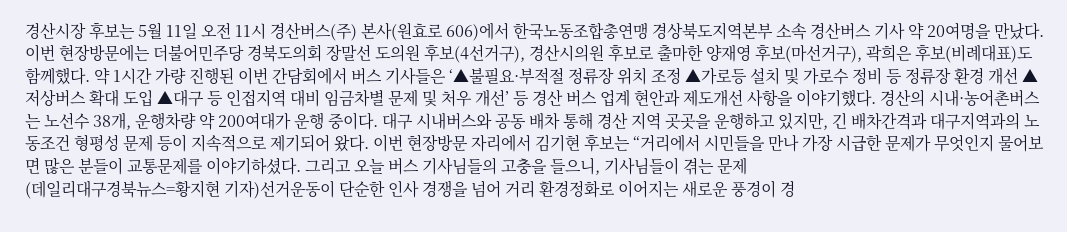경산시장 후보는 5월 11일 오전 11시 경산버스(주) 본사(원효로 606)에서 한국노동조합총연맹 경상북도지역본부 소속 경산버스 기사 약 20여명을 만났다. 이번 현장방문에는 더불어민주당 경북도의회 장말선 도의원 후보(4선거구), 경산시의원 후보로 출마한 양재영 후보(마선거구), 곽희은 후보(비례대표)도 함께했다. 약 1시간 가량 진행된 이번 간담회에서 버스 기사들은 ‘▲불필요·부적절 정류장 위치 조정 ▲가로등 설치 및 가로수 정비 등 정류장 환경 개선 ▲저상버스 확대 도입 ▲대구 등 인접지역 대비 임금차별 문제 및 처우 개선’ 등 경산 버스 업계 현안과 제도개선 사항을 이야기했다. 경산의 시내·농어촌버스는 노선수 38개, 운행차량 약 200여대가 운행 중이다. 대구 시내버스와 공동 배차 통해 경산 지역 곳곳을 운행하고 있지만, 긴 배차간격과 대구지역과의 노동조건 형평성 문제 등이 지속적으로 제기되어 왔다. 이번 현장방문 자리에서 김기현 후보는 “거리에서 시민들을 만나 가장 시급한 문제가 무엇인지 물어보면 많은 분들이 교통문제를 이야기하셨다. 그리고 오늘 버스 기사님들의 고충을 들으니, 기사님들이 겪는 문제
(데일리대구경북뉴스=황지현 기자)선거운동이 단순한 인사 경쟁을 넘어 거리 환경정화로 이어지는 새로운 풍경이 경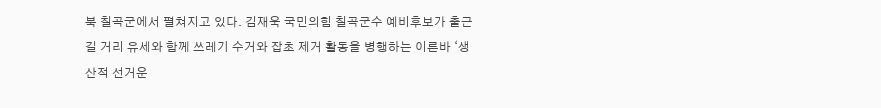북 칠곡군에서 펼쳐지고 있다. 김재욱 국민의힘 칠곡군수 예비후보가 출근길 거리 유세와 함께 쓰레기 수거와 잡초 제거 활동을 병행하는 이른바 ‘생산적 선거운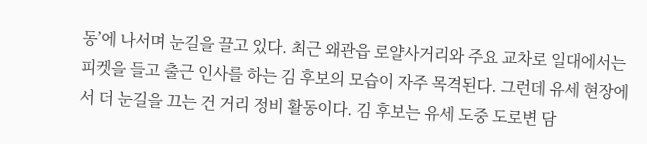동’에 나서며 눈길을 끌고 있다. 최근 왜관읍 로얄사거리와 주요 교차로 일대에서는 피켓을 들고 출근 인사를 하는 김 후보의 모습이 자주 목격된다. 그런데 유세 현장에서 더 눈길을 끄는 건 거리 정비 활동이다. 김 후보는 유세 도중 도로변 담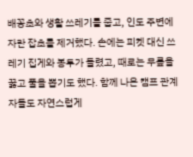배꽁초와 생활 쓰레기를 줍고, 인도 주변에 자란 잡초를 제거했다. 손에는 피켓 대신 쓰레기 집게와 봉투가 들렸고, 때로는 무릎을 꿇고 풀을 뽑기도 했다. 함께 나온 캠프 관계자들도 자연스럽게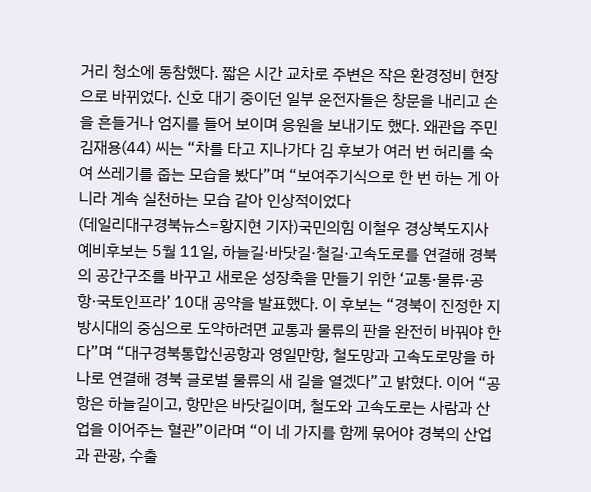거리 청소에 동참했다. 짧은 시간 교차로 주변은 작은 환경정비 현장으로 바뀌었다. 신호 대기 중이던 일부 운전자들은 창문을 내리고 손을 흔들거나 엄지를 들어 보이며 응원을 보내기도 했다. 왜관읍 주민 김재용(44) 씨는 “차를 타고 지나가다 김 후보가 여러 번 허리를 숙여 쓰레기를 줍는 모습을 봤다”며 “보여주기식으로 한 번 하는 게 아니라 계속 실천하는 모습 같아 인상적이었다
(데일리대구경북뉴스=황지현 기자)국민의힘 이철우 경상북도지사 예비후보는 5월 11일, 하늘길·바닷길·철길·고속도로를 연결해 경북의 공간구조를 바꾸고 새로운 성장축을 만들기 위한 ‘교통·물류·공항·국토인프라’ 10대 공약을 발표했다. 이 후보는 “경북이 진정한 지방시대의 중심으로 도약하려면 교통과 물류의 판을 완전히 바꿔야 한다”며 “대구경북통합신공항과 영일만항, 철도망과 고속도로망을 하나로 연결해 경북 글로벌 물류의 새 길을 열겠다”고 밝혔다. 이어 “공항은 하늘길이고, 항만은 바닷길이며, 철도와 고속도로는 사람과 산업을 이어주는 혈관”이라며 “이 네 가지를 함께 묶어야 경북의 산업과 관광, 수출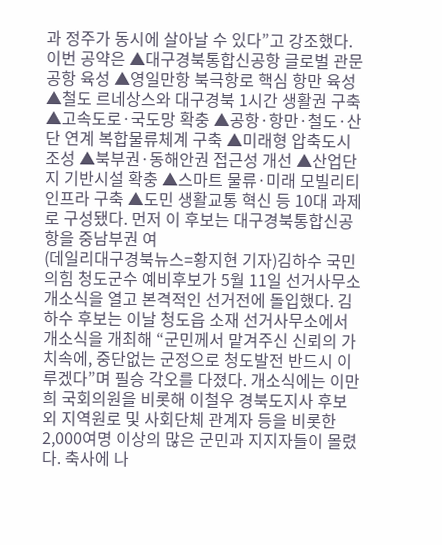과 정주가 동시에 살아날 수 있다”고 강조했다. 이번 공약은 ▲대구경북통합신공항 글로벌 관문공항 육성 ▲영일만항 북극항로 핵심 항만 육성 ▲철도 르네상스와 대구경북 1시간 생활권 구축 ▲고속도로·국도망 확충 ▲공항·항만·철도·산단 연계 복합물류체계 구축 ▲미래형 압축도시 조성 ▲북부권·동해안권 접근성 개선 ▲산업단지 기반시설 확충 ▲스마트 물류·미래 모빌리티 인프라 구축 ▲도민 생활교통 혁신 등 10대 과제로 구성됐다. 먼저 이 후보는 대구경북통합신공항을 중남부권 여
(데일리대구경북뉴스=황지현 기자)김하수 국민의힘 청도군수 예비후보가 5월 11일 선거사무소 개소식을 열고 본격적인 선거전에 돌입했다. 김하수 후보는 이날 청도읍 소재 선거사무소에서 개소식을 개최해 “군민께서 맡겨주신 신뢰의 가치속에, 중단없는 군정으로 청도발전 반드시 이루겠다”며 필승 각오를 다졌다. 개소식에는 이만희 국회의원을 비롯해 이철우 경북도지사 후보 외 지역원로 및 사회단체 관계자 등을 비롯한 2,000여명 이상의 많은 군민과 지지자들이 몰렸다. 축사에 나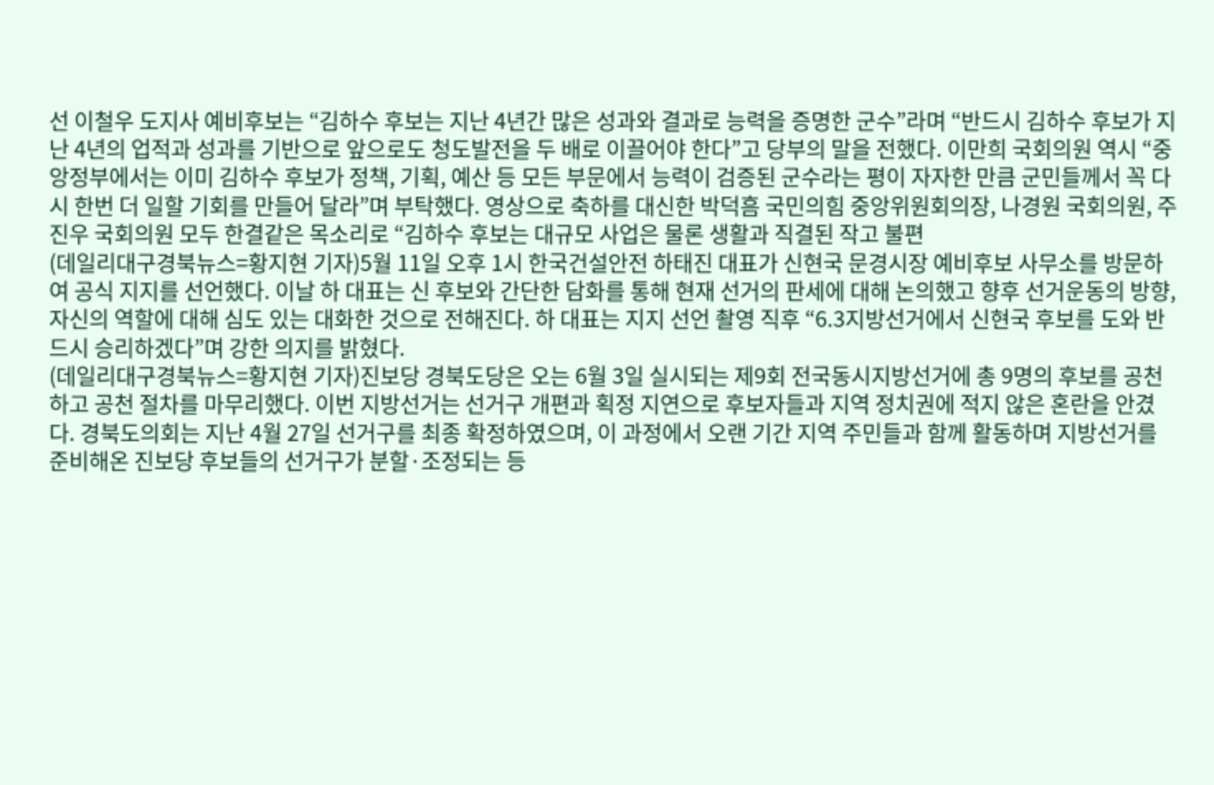선 이철우 도지사 예비후보는 “김하수 후보는 지난 4년간 많은 성과와 결과로 능력을 증명한 군수”라며 “반드시 김하수 후보가 지난 4년의 업적과 성과를 기반으로 앞으로도 청도발전을 두 배로 이끌어야 한다”고 당부의 말을 전했다. 이만희 국회의원 역시 “중앙정부에서는 이미 김하수 후보가 정책, 기획, 예산 등 모든 부문에서 능력이 검증된 군수라는 평이 자자한 만큼 군민들께서 꼭 다시 한번 더 일할 기회를 만들어 달라”며 부탁했다. 영상으로 축하를 대신한 박덕흠 국민의힘 중앙위원회의장, 나경원 국회의원, 주진우 국회의원 모두 한결같은 목소리로 “김하수 후보는 대규모 사업은 물론 생활과 직결된 작고 불편
(데일리대구경북뉴스=황지현 기자)5월 11일 오후 1시 한국건설안전 하태진 대표가 신현국 문경시장 예비후보 사무소를 방문하여 공식 지지를 선언했다. 이날 하 대표는 신 후보와 간단한 담화를 통해 현재 선거의 판세에 대해 논의했고 향후 선거운동의 방향, 자신의 역할에 대해 심도 있는 대화한 것으로 전해진다. 하 대표는 지지 선언 촬영 직후 “6.3지방선거에서 신현국 후보를 도와 반드시 승리하겠다”며 강한 의지를 밝혔다.
(데일리대구경북뉴스=황지현 기자)진보당 경북도당은 오는 6월 3일 실시되는 제9회 전국동시지방선거에 총 9명의 후보를 공천하고 공천 절차를 마무리했다. 이번 지방선거는 선거구 개편과 획정 지연으로 후보자들과 지역 정치권에 적지 않은 혼란을 안겼다. 경북도의회는 지난 4월 27일 선거구를 최종 확정하였으며, 이 과정에서 오랜 기간 지역 주민들과 함께 활동하며 지방선거를 준비해온 진보당 후보들의 선거구가 분할·조정되는 등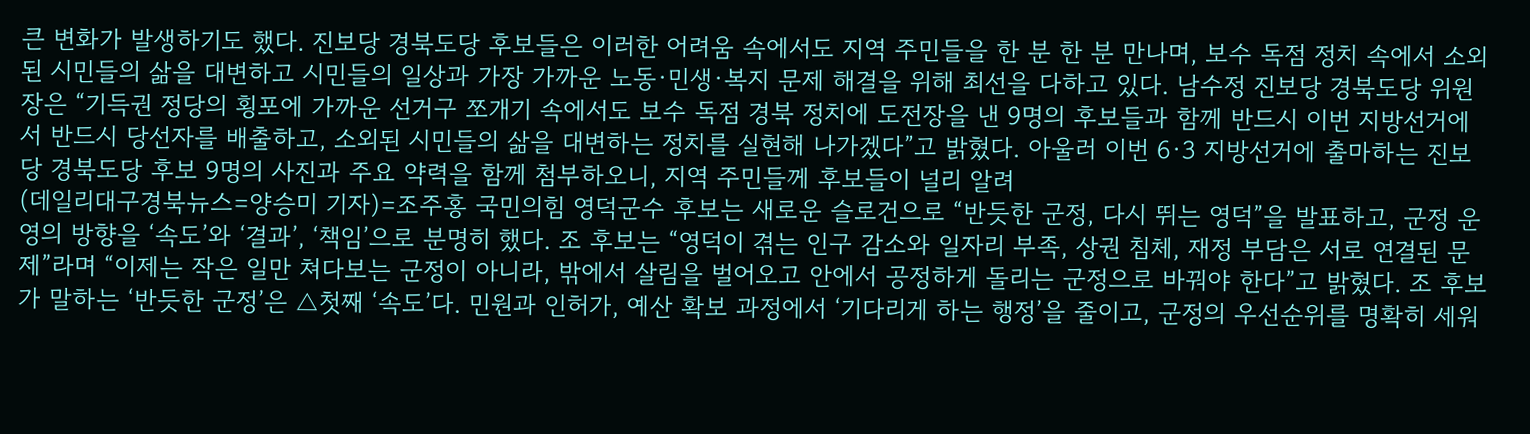큰 변화가 발생하기도 했다. 진보당 경북도당 후보들은 이러한 어려움 속에서도 지역 주민들을 한 분 한 분 만나며, 보수 독점 정치 속에서 소외된 시민들의 삶을 대변하고 시민들의 일상과 가장 가까운 노동·민생·복지 문제 해결을 위해 최선을 다하고 있다. 남수정 진보당 경북도당 위원장은 “기득권 정당의 횡포에 가까운 선거구 쪼개기 속에서도 보수 독점 경북 정치에 도전장을 낸 9명의 후보들과 함께 반드시 이번 지방선거에서 반드시 당선자를 배출하고, 소외된 시민들의 삶을 대변하는 정치를 실현해 나가겠다”고 밝혔다. 아울러 이번 6·3 지방선거에 출마하는 진보당 경북도당 후보 9명의 사진과 주요 약력을 함께 첨부하오니, 지역 주민들께 후보들이 널리 알려
(데일리대구경북뉴스=양승미 기자)=조주홍 국민의힘 영덕군수 후보는 새로운 슬로건으로 “반듯한 군정, 다시 뛰는 영덕”을 발표하고, 군정 운영의 방향을 ‘속도’와 ‘결과’, ‘책임’으로 분명히 했다. 조 후보는 “영덕이 겪는 인구 감소와 일자리 부족, 상권 침체, 재정 부담은 서로 연결된 문제”라며 “이제는 작은 일만 쳐다보는 군정이 아니라, 밖에서 살림을 벌어오고 안에서 공정하게 돌리는 군정으로 바꿔야 한다”고 밝혔다. 조 후보가 말하는 ‘반듯한 군정’은 △첫째 ‘속도’다. 민원과 인허가, 예산 확보 과정에서 ‘기다리게 하는 행정’을 줄이고, 군정의 우선순위를 명확히 세워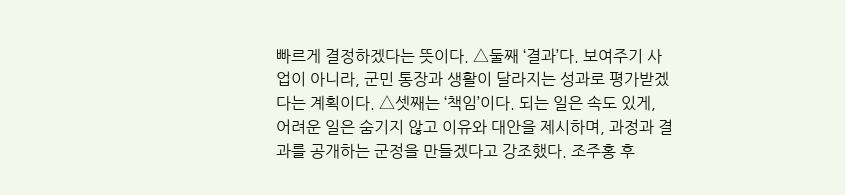빠르게 결정하겠다는 뜻이다. △둘째 ‘결과’다. 보여주기 사업이 아니라, 군민 통장과 생활이 달라지는 성과로 평가받겠다는 계획이다. △셋째는 ‘책임’이다. 되는 일은 속도 있게, 어려운 일은 숨기지 않고 이유와 대안을 제시하며, 과정과 결과를 공개하는 군정을 만들겠다고 강조했다. 조주홍 후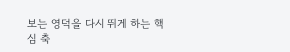보는 영덕을 다시 뛰게 하는 핵심 축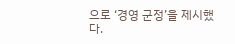으로 ‘경영 군정’을 제시했다.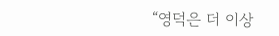“영덕은 더 이상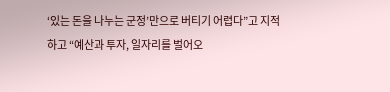‘있는 돈을 나누는 군정’만으로 버티기 어렵다”고 지적하고 “예산과 투자, 일자리를 벌어오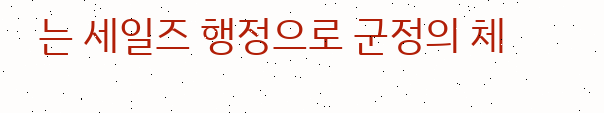는 세일즈 행정으로 군정의 체